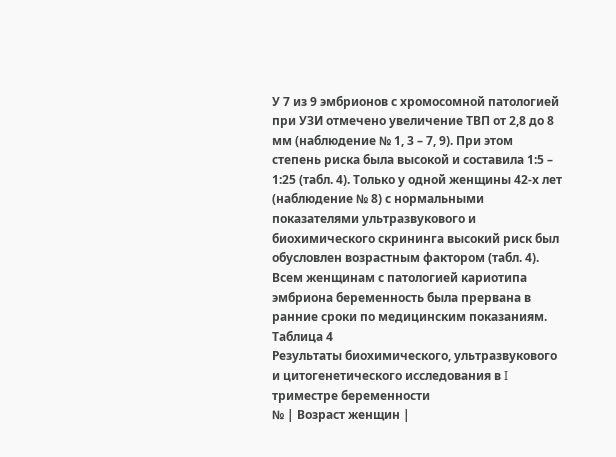У 7 из 9 эмбрионов с хромосомной патологией при УЗИ отмечено увеличение ТВП от 2,8 до 8 мм (наблюдение № 1, 3 – 7, 9). При этом степень риска была высокой и составила 1:5 – 1:25 (табл. 4). Только у одной женщины 42-х лет (наблюдение № 8) с нормальными показателями ультразвукового и биохимического скрининга высокий риск был обусловлен возрастным фактором (табл. 4). Всем женщинам с патологией кариотипа эмбриона беременность была прервана в ранние сроки по медицинским показаниям.
Таблица 4
Результаты биохимического, ультразвукового и цитогенетического исследования в I триместре беременности
№ | Возраст женщин |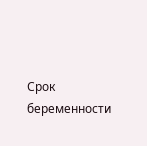Срок беременности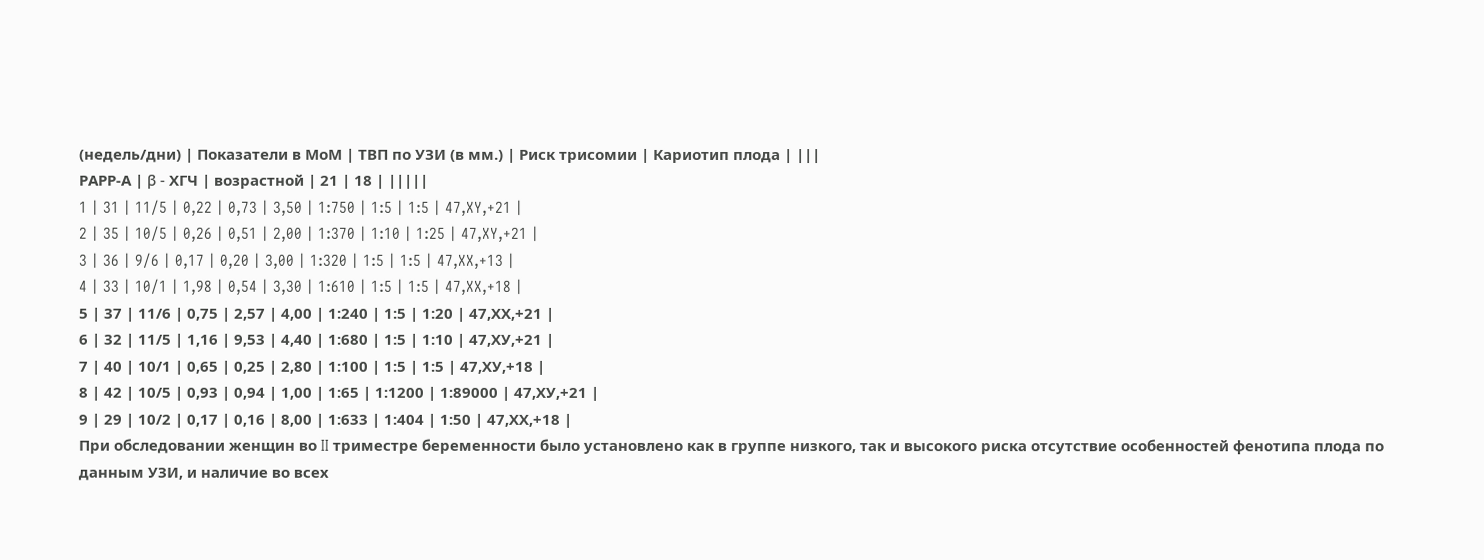(недель/дни) | Показатели в МоМ | ТВП по УЗИ (в мм.) | Риск трисомии | Кариотип плода | |||
РАРР-А | β - ХГЧ | возрастной | 21 | 18 | |||||
1 | 31 | 11/5 | 0,22 | 0,73 | 3,50 | 1:750 | 1:5 | 1:5 | 47,XY,+21 |
2 | 35 | 10/5 | 0,26 | 0,51 | 2,00 | 1:370 | 1:10 | 1:25 | 47,XY,+21 |
3 | 36 | 9/6 | 0,17 | 0,20 | 3,00 | 1:320 | 1:5 | 1:5 | 47,XX,+13 |
4 | 33 | 10/1 | 1,98 | 0,54 | 3,30 | 1:610 | 1:5 | 1:5 | 47,XX,+18 |
5 | 37 | 11/6 | 0,75 | 2,57 | 4,00 | 1:240 | 1:5 | 1:20 | 47,ХХ,+21 |
6 | 32 | 11/5 | 1,16 | 9,53 | 4,40 | 1:680 | 1:5 | 1:10 | 47,ХУ,+21 |
7 | 40 | 10/1 | 0,65 | 0,25 | 2,80 | 1:100 | 1:5 | 1:5 | 47,ХУ,+18 |
8 | 42 | 10/5 | 0,93 | 0,94 | 1,00 | 1:65 | 1:1200 | 1:89000 | 47,ХУ,+21 |
9 | 29 | 10/2 | 0,17 | 0,16 | 8,00 | 1:633 | 1:404 | 1:50 | 47,ХХ,+18 |
При обследовании женщин во II триместре беременности было установлено как в группе низкого, так и высокого риска отсутствие особенностей фенотипа плода по данным УЗИ, и наличие во всех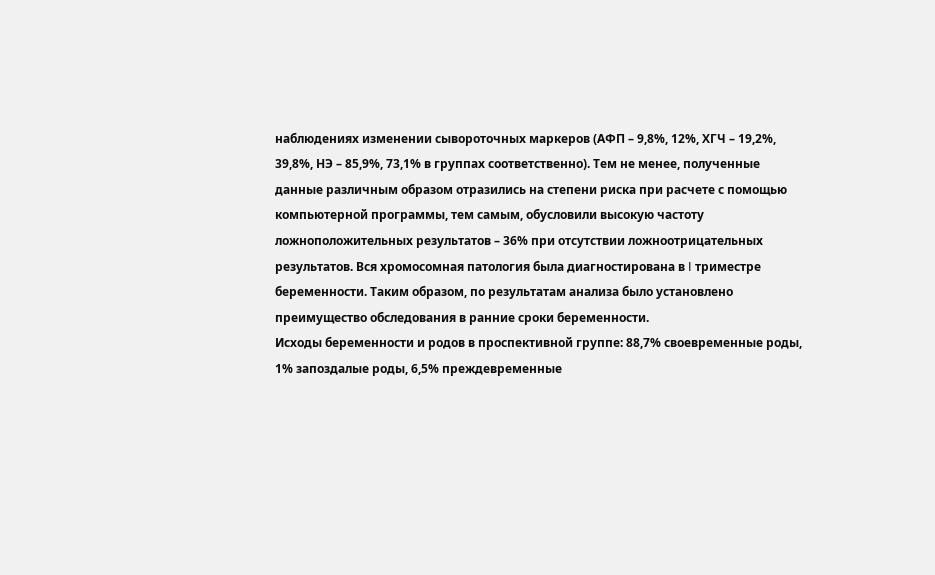наблюдениях изменении сывороточных маркеров (АФП – 9,8%, 12%, ХГЧ – 19,2%, 39,8%, НЭ – 85,9%, 73,1% в группах соответственно). Тем не менее, полученные данные различным образом отразились на степени риска при расчете с помощью компьютерной программы, тем самым, обусловили высокую частоту ложноположительных результатов – 36% при отсутствии ложноотрицательных результатов. Вся хромосомная патология была диагностирована в I триместре беременности. Таким образом, по результатам анализа было установлено преимущество обследования в ранние сроки беременности.
Исходы беременности и родов в проспективной группе: 88,7% своевременные роды, 1% запоздалые роды, 6,5% преждевременные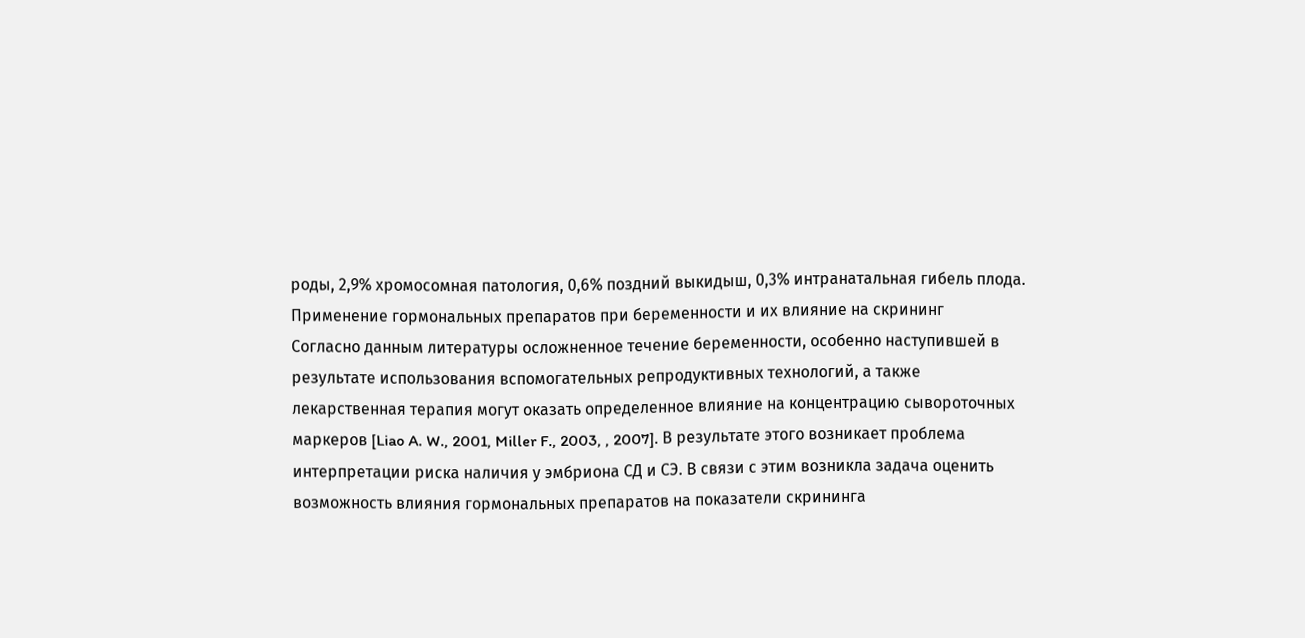роды, 2,9% хромосомная патология, 0,6% поздний выкидыш, 0,3% интранатальная гибель плода.
Применение гормональных препаратов при беременности и их влияние на скрининг
Согласно данным литературы осложненное течение беременности, особенно наступившей в результате использования вспомогательных репродуктивных технологий, а также лекарственная терапия могут оказать определенное влияние на концентрацию сывороточных маркеров [Liao A. W., 2001, Miller F., 2003, , 2007]. В результате этого возникает проблема интерпретации риска наличия у эмбриона СД и СЭ. В связи с этим возникла задача оценить возможность влияния гормональных препаратов на показатели скрининга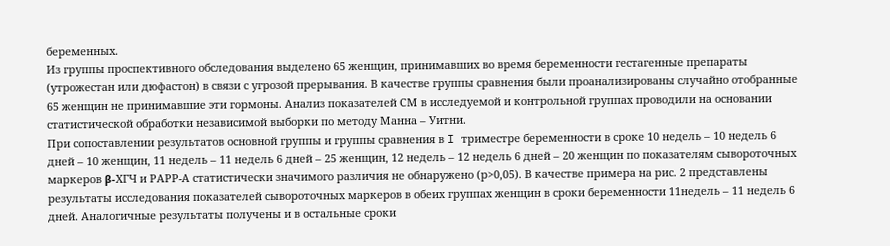беременных.
Из группы проспективного обследования выделено 65 женщин, принимавших во время беременности гестагенные препараты (утрожестан или дюфастон) в связи с угрозой прерывания. В качестве группы сравнения были проанализированы случайно отобранные 65 женщин не принимавшие эти гормоны. Анализ показателей СМ в исследуемой и контрольной группах проводили на основании статистической обработки независимой выборки по методу Манна – Уитни.
При сопоставлении результатов основной группы и группы сравнения в I триместре беременности в сроке 10 недель – 10 недель 6 дней – 10 женщин, 11 недель – 11 недель 6 дней – 25 женщин, 12 недель – 12 недель 6 дней – 20 женщин по показателям сывороточных маркеров β-ХГЧ и РАРР-А статистически значимого различия не обнаружено (р>0,05). В качестве примера на рис. 2 представлены результаты исследования показателей сывороточных маркеров в обеих группах женщин в сроки беременности 11недель – 11 недель 6 дней. Аналогичные результаты получены и в остальные сроки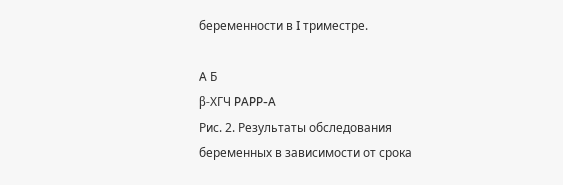беременности в I триместре.

A Б
β-ХГЧ PAPP-A
Рис. 2. Результаты обследования беременных в зависимости от срока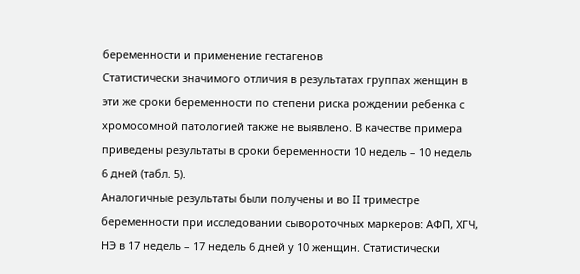беременности и применение гестагенов
Статистически значимого отличия в результатах группах женщин в эти же сроки беременности по степени риска рождении ребенка с хромосомной патологией также не выявлено. В качестве примера приведены результаты в сроки беременности 10 недель – 10 недель 6 дней (табл. 5).
Аналогичные результаты были получены и во II триместре беременности при исследовании сывороточных маркеров: АФП, ХГЧ, НЭ в 17 недель – 17 недель 6 дней у 10 женщин. Статистически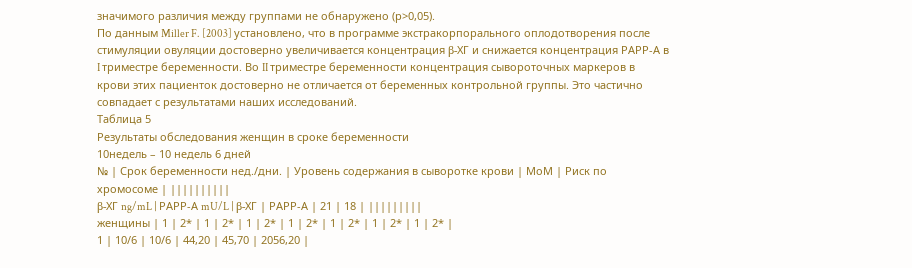значимого различия между группами не обнаружено (р>0,05).
По данным Miller F. [2003] установлено, что в программе экстракорпорального оплодотворения после стимуляции овуляции достоверно увеличивается концентрация β-ХГ и снижается концентрация РАРР-А в I триместре беременности. Во II триместре беременности концентрация сывороточных маркеров в крови этих пациенток достоверно не отличается от беременных контрольной группы. Это частично совпадает с результатами наших исследований.
Таблица 5
Результаты обследования женщин в сроке беременности
10недель – 10 недель 6 дней
№ | Срок беременности нед./дни. | Уровень содержания в сыворотке крови | МоМ | Риск по хромосоме | ||||||||||
β-ХГ ng/mL | РАРР-А mU/L | β-ХГ | РАРР-А | 21 | 18 | |||||||||
женщины | 1 | 2* | 1 | 2* | 1 | 2* | 1 | 2* | 1 | 2* | 1 | 2* | 1 | 2* |
1 | 10/6 | 10/6 | 44,20 | 45,70 | 2056,20 |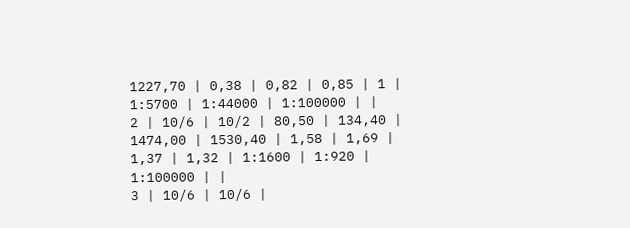1227,70 | 0,38 | 0,82 | 0,85 | 1 | 1:5700 | 1:44000 | 1:100000 | |
2 | 10/6 | 10/2 | 80,50 | 134,40 | 1474,00 | 1530,40 | 1,58 | 1,69 | 1,37 | 1,32 | 1:1600 | 1:920 | 1:100000 | |
3 | 10/6 | 10/6 |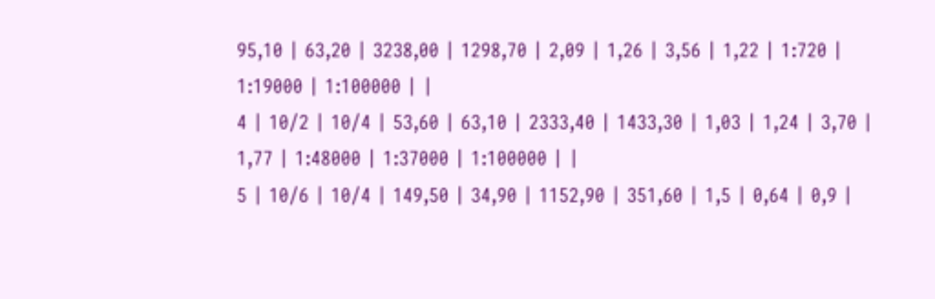95,10 | 63,20 | 3238,00 | 1298,70 | 2,09 | 1,26 | 3,56 | 1,22 | 1:720 | 1:19000 | 1:100000 | |
4 | 10/2 | 10/4 | 53,60 | 63,10 | 2333,40 | 1433,30 | 1,03 | 1,24 | 3,70 | 1,77 | 1:48000 | 1:37000 | 1:100000 | |
5 | 10/6 | 10/4 | 149,50 | 34,90 | 1152,90 | 351,60 | 1,5 | 0,64 | 0,9 |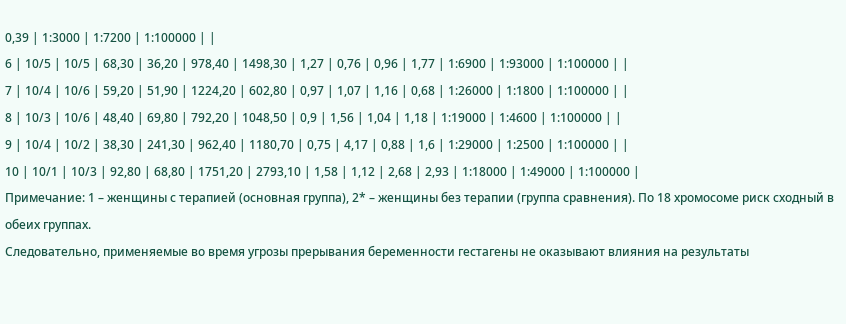0,39 | 1:3000 | 1:7200 | 1:100000 | |
6 | 10/5 | 10/5 | 68,30 | 36,20 | 978,40 | 1498,30 | 1,27 | 0,76 | 0,96 | 1,77 | 1:6900 | 1:93000 | 1:100000 | |
7 | 10/4 | 10/6 | 59,20 | 51,90 | 1224,20 | 602,80 | 0,97 | 1,07 | 1,16 | 0,68 | 1:26000 | 1:1800 | 1:100000 | |
8 | 10/3 | 10/6 | 48,40 | 69,80 | 792,20 | 1048,50 | 0,9 | 1,56 | 1,04 | 1,18 | 1:19000 | 1:4600 | 1:100000 | |
9 | 10/4 | 10/2 | 38,30 | 241,30 | 962,40 | 1180,70 | 0,75 | 4,17 | 0,88 | 1,6 | 1:29000 | 1:2500 | 1:100000 | |
10 | 10/1 | 10/3 | 92,80 | 68,80 | 1751,20 | 2793,10 | 1,58 | 1,12 | 2,68 | 2,93 | 1:18000 | 1:49000 | 1:100000 |
Примечание: 1 – женщины с терапией (основная группа), 2* – женщины без терапии (группа сравнения). По 18 хромосоме риск сходный в обеих группах.
Следовательно, применяемые во время угрозы прерывания беременности гестагены не оказывают влияния на результаты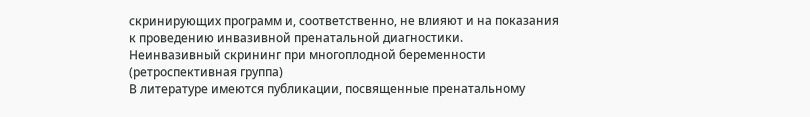скринирующих программ и, соответственно, не влияют и на показания к проведению инвазивной пренатальной диагностики.
Неинвазивный скрининг при многоплодной беременности (ретроспективная группа)
В литературе имеются публикации, посвященные пренатальному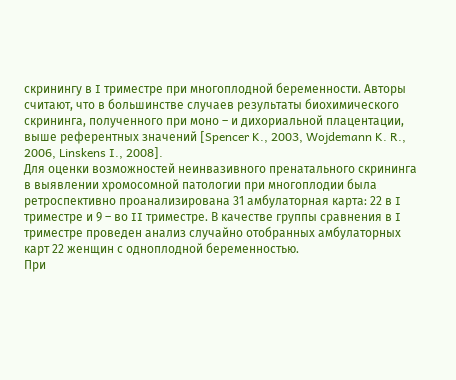скринингу в I триместре при многоплодной беременности. Авторы считают, что в большинстве случаев результаты биохимического скрининга, полученного при моно – и дихориальной плацентации, выше референтных значений [Spencer K., 2003, Wojdemann K. R., 2006, Linskens I., 2008].
Для оценки возможностей неинвазивного пренатального скрининга в выявлении хромосомной патологии при многоплодии была ретроспективно проанализирована 31 амбулаторная карта: 22 в I триместре и 9 – во II триместре. В качестве группы сравнения в I триместре проведен анализ случайно отобранных амбулаторных карт 22 женщин с одноплодной беременностью.
При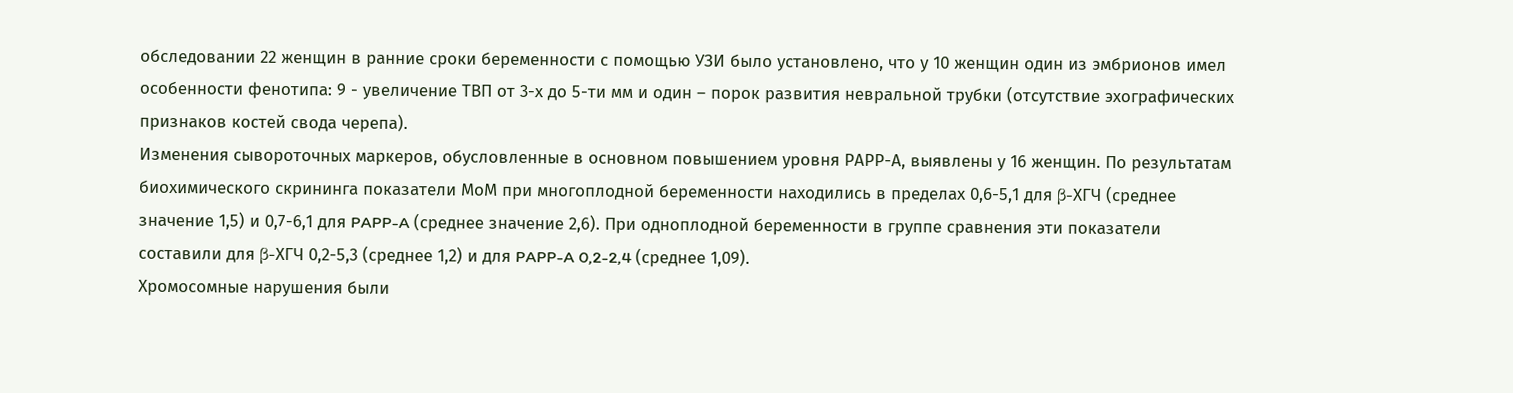обследовании 22 женщин в ранние сроки беременности с помощью УЗИ было установлено, что у 10 женщин один из эмбрионов имел особенности фенотипа: 9 - увеличение ТВП от 3-х до 5-ти мм и один – порок развития невральной трубки (отсутствие эхографических признаков костей свода черепа).
Изменения сывороточных маркеров, обусловленные в основном повышением уровня РАРР-А, выявлены у 16 женщин. По результатам биохимического скрининга показатели МоМ при многоплодной беременности находились в пределах 0,6-5,1 для β-ХГЧ (среднее значение 1,5) и 0,7-6,1 для PAPP-A (среднее значение 2,6). При одноплодной беременности в группе сравнения эти показатели составили для β-ХГЧ 0,2-5,3 (среднее 1,2) и для PAPP-A 0,2-2,4 (среднее 1,09).
Хромосомные нарушения были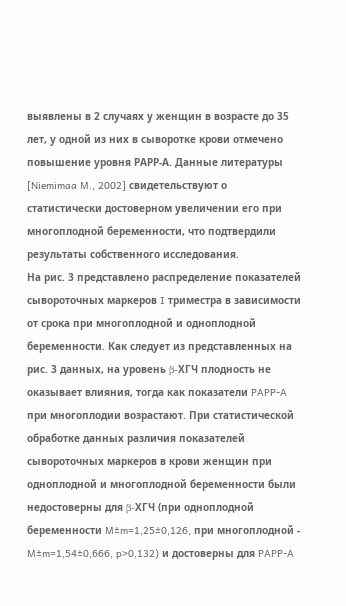выявлены в 2 случаях у женщин в возрасте до 35 лет, у одной из них в сыворотке крови отмечено повышение уровня РАРР-А. Данные литературы [Niemimaa M., 2002] свидетельствуют о статистически достоверном увеличении его при многоплодной беременности, что подтвердили результаты собственного исследования.
На рис. 3 представлено распределение показателей сывороточных маркеров I триместра в зависимости от срока при многоплодной и одноплодной беременности. Как следует из представленных на рис. 3 данных, на уровень β-ХГЧ плодность не оказывает влияния, тогда как показатели PAPP-A при многоплодии возрастают. При статистической обработке данных различия показателей сывороточных маркеров в крови женщин при одноплодной и многоплодной беременности были недостоверны для β-ХГЧ (при одноплодной беременности M±m=1,25±0,126, при многоплодной - M±m=1,54±0,666, p>0,132) и достоверны для PAPP-A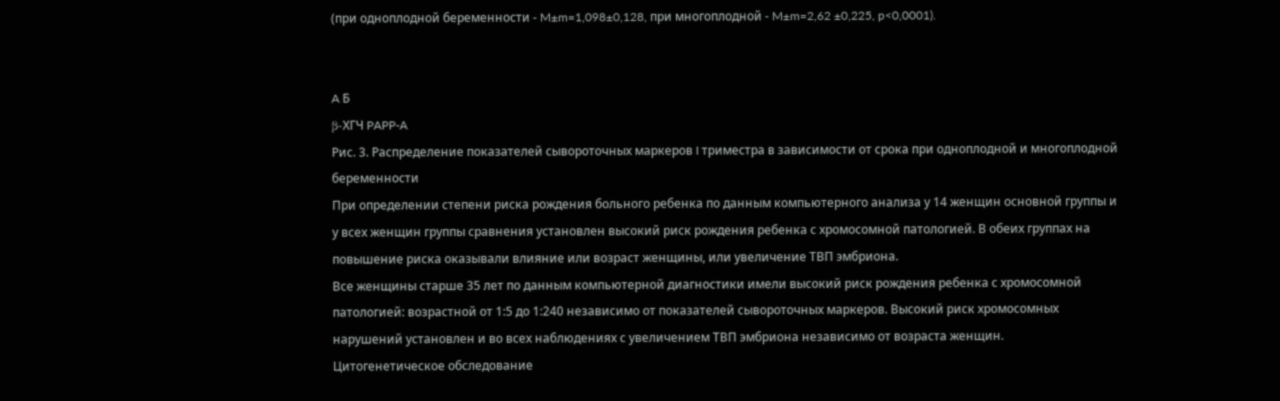(при одноплодной беременности - M±m=1,098±0,128, при многоплодной - M±m=2,62 ±0,225, p<0,0001).


A Б
β-ХГЧ PAPP-A
Рис. 3. Распределение показателей сывороточных маркеров I триместра в зависимости от срока при одноплодной и многоплодной беременности
При определении степени риска рождения больного ребенка по данным компьютерного анализа у 14 женщин основной группы и у всех женщин группы сравнения установлен высокий риск рождения ребенка с хромосомной патологией. В обеих группах на повышение риска оказывали влияние или возраст женщины, или увеличение ТВП эмбриона.
Все женщины старше 35 лет по данным компьютерной диагностики имели высокий риск рождения ребенка с хромосомной патологией: возрастной от 1:5 до 1:240 независимо от показателей сывороточных маркеров. Высокий риск хромосомных нарушений установлен и во всех наблюдениях с увеличением ТВП эмбриона независимо от возраста женщин.
Цитогенетическое обследование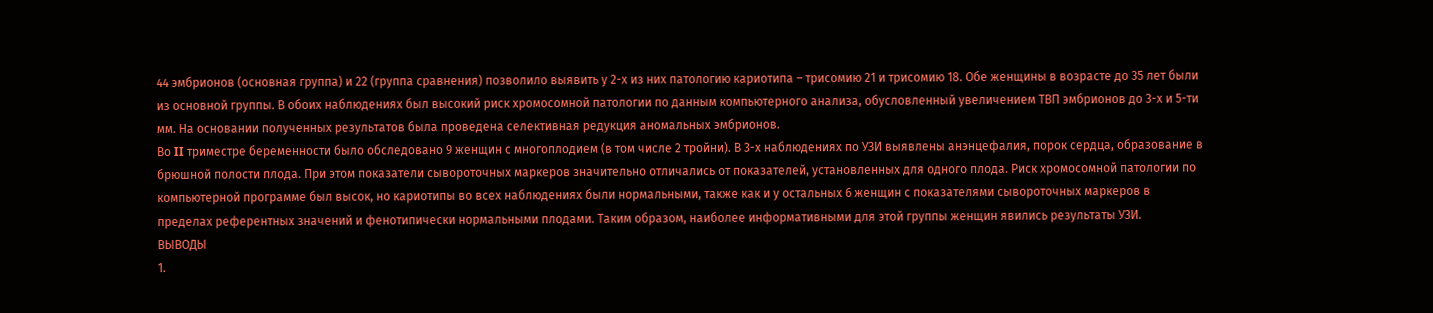44 эмбрионов (основная группа) и 22 (группа сравнения) позволило выявить у 2-х из них патологию кариотипа – трисомию 21 и трисомию 18. Обе женщины в возрасте до 35 лет были из основной группы. В обоих наблюдениях был высокий риск хромосомной патологии по данным компьютерного анализа, обусловленный увеличением ТВП эмбрионов до 3-х и 5-ти мм. На основании полученных результатов была проведена селективная редукция аномальных эмбрионов.
Во II триместре беременности было обследовано 9 женщин с многоплодием (в том числе 2 тройни). В 3-х наблюдениях по УЗИ выявлены анэнцефалия, порок сердца, образование в брюшной полости плода. При этом показатели сывороточных маркеров значительно отличались от показателей, установленных для одного плода. Риск хромосомной патологии по компьютерной программе был высок, но кариотипы во всех наблюдениях были нормальными, также как и у остальных 6 женщин с показателями сывороточных маркеров в пределах референтных значений и фенотипически нормальными плодами. Таким образом, наиболее информативными для этой группы женщин явились результаты УЗИ.
ВЫВОДЫ
1.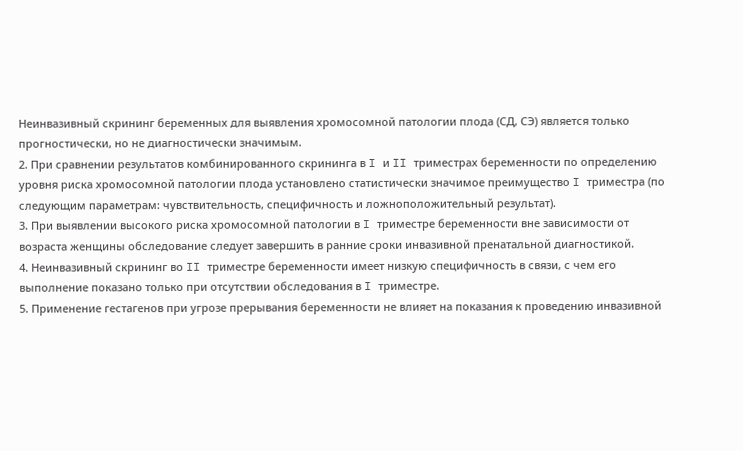Неинвазивный скрининг беременных для выявления хромосомной патологии плода (СД, СЭ) является только прогностически, но не диагностически значимым.
2. При сравнении результатов комбинированного скрининга в I и II триместрах беременности по определению уровня риска хромосомной патологии плода установлено статистически значимое преимущество I триместра (по следующим параметрам: чувствительность, специфичность и ложноположительный результат).
3. При выявлении высокого риска хромосомной патологии в I триместре беременности вне зависимости от возраста женщины обследование следует завершить в ранние сроки инвазивной пренатальной диагностикой.
4. Неинвазивный скрининг во II триместре беременности имеет низкую специфичность в связи, с чем его выполнение показано только при отсутствии обследования в I триместре.
5. Применение гестагенов при угрозе прерывания беременности не влияет на показания к проведению инвазивной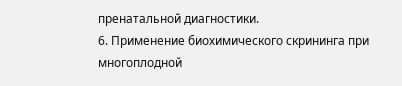пренатальной диагностики.
6. Применение биохимического скрининга при многоплодной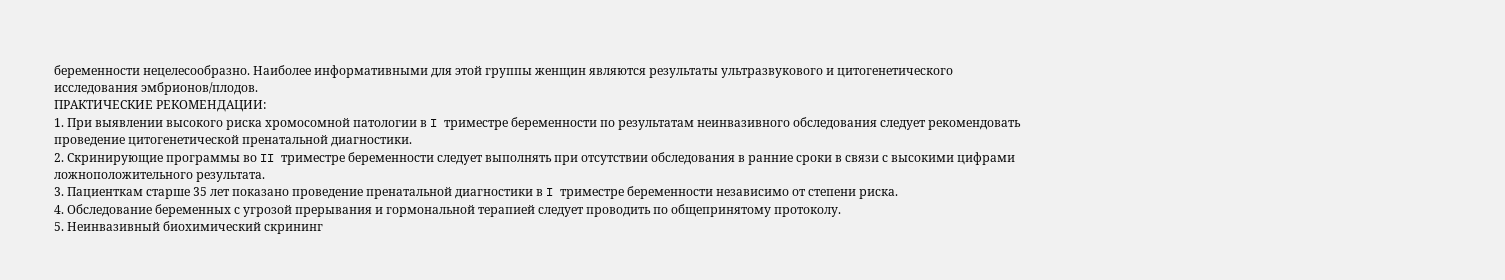беременности нецелесообразно. Наиболее информативными для этой группы женщин являются результаты ультразвукового и цитогенетического исследования эмбрионов/плодов.
ПРАКТИЧЕСКИЕ РЕКОМЕНДАЦИИ:
1. При выявлении высокого риска хромосомной патологии в I триместре беременности по результатам неинвазивного обследования следует рекомендовать проведение цитогенетической пренатальной диагностики.
2. Скринирующие программы во II триместре беременности следует выполнять при отсутствии обследования в ранние сроки в связи с высокими цифрами ложноположительного результата.
3. Пациенткам старше 35 лет показано проведение пренатальной диагностики в I триместре беременности независимо от степени риска.
4. Обследование беременных с угрозой прерывания и гормональной терапией следует проводить по общепринятому протоколу.
5. Неинвазивный биохимический скрининг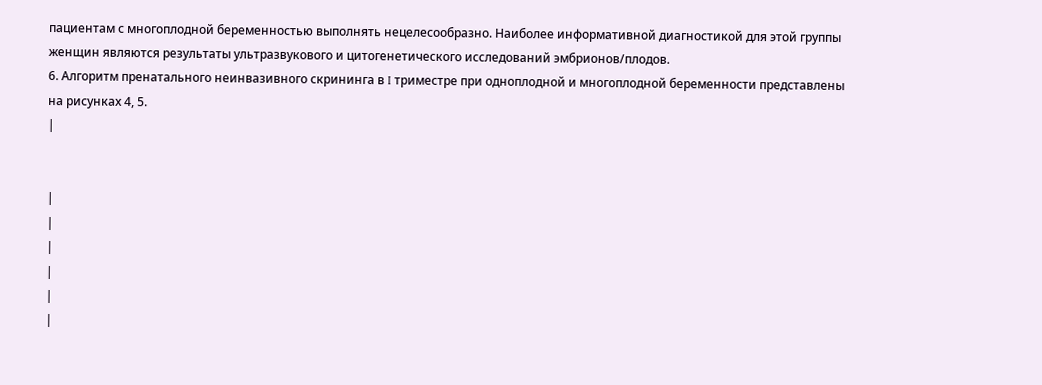пациентам с многоплодной беременностью выполнять нецелесообразно. Наиболее информативной диагностикой для этой группы женщин являются результаты ультразвукового и цитогенетического исследований эмбрионов/плодов.
6. Алгоритм пренатального неинвазивного скрининга в I триместре при одноплодной и многоплодной беременности представлены на рисунках 4, 5.
|


|
|
|
|
|
|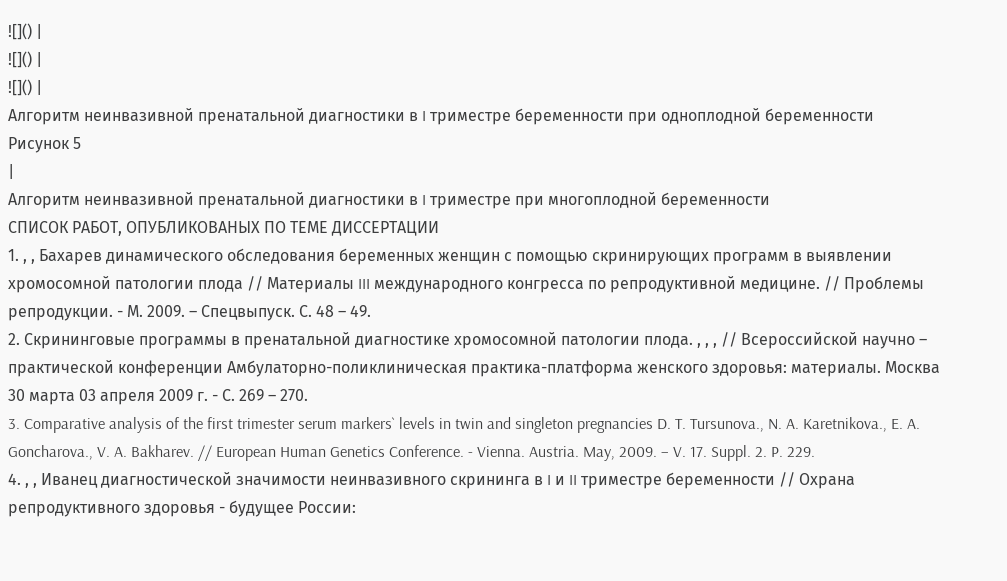![]() |
![]() |
![]() |
Алгоритм неинвазивной пренатальной диагностики в I триместре беременности при одноплодной беременности
Рисунок 5
|
Алгоритм неинвазивной пренатальной диагностики в I триместре при многоплодной беременности
СПИСОК РАБОТ, ОПУБЛИКОВАНЫХ ПО ТЕМЕ ДИССЕРТАЦИИ
1. , , Бахарев динамического обследования беременных женщин с помощью скринирующих программ в выявлении хромосомной патологии плода // Материалы III международного конгресса по репродуктивной медицине. // Проблемы репродукции. - М. 2009. – Спецвыпуск. С. 48 – 49.
2. Скрининговые программы в пренатальной диагностике хромосомной патологии плода. , , , // Всероссийской научно – практической конференции Амбулаторно-поликлиническая практика-платформа женского здоровья: материалы. Москва 30 марта 03 апреля 2009 г. - С. 269 – 270.
3. Comparative analysis of the first trimester serum markers` levels in twin and singleton pregnancies D. T. Tursunova., N. A. Karetnikova., E. A. Goncharova., V. A. Bakharev. // European Human Genetics Conference. - Vienna. Austria. May, 2009. – V. 17. Suppl. 2. P. 229.
4. , , Иванец диагностической значимости неинвазивного скрининга в I и II триместре беременности // Охрана репродуктивного здоровья - будущее России: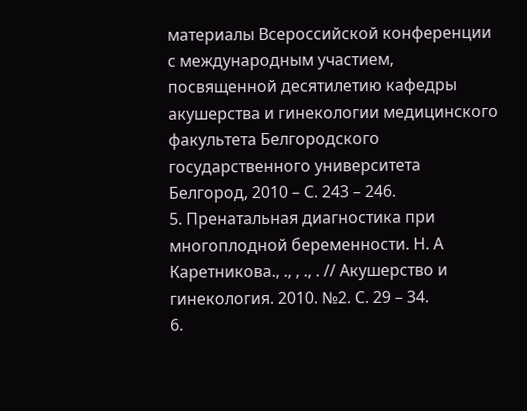материалы Всероссийской конференции с международным участием, посвященной десятилетию кафедры акушерства и гинекологии медицинского факультета Белгородского государственного университета Белгород, 2010 – С. 243 – 246.
5. Пренатальная диагностика при многоплодной беременности. Н. А Каретникова., ., , ., . // Акушерство и гинекология. 2010. №2. С. 29 – 34.
6.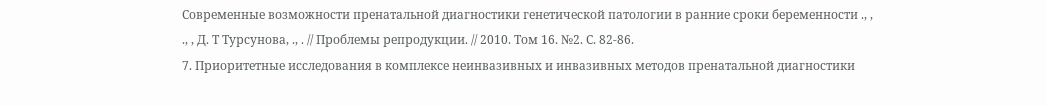Современные возможности пренатальной диагностики генетической патологии в ранние сроки беременности ., , ., , Д. Т Турсунова, ., . // Проблемы репродукции. // 2010. Том 16. №2. С. 82-86.
7. Приоритетные исследования в комплексе неинвазивных и инвазивных методов пренатальной диагностики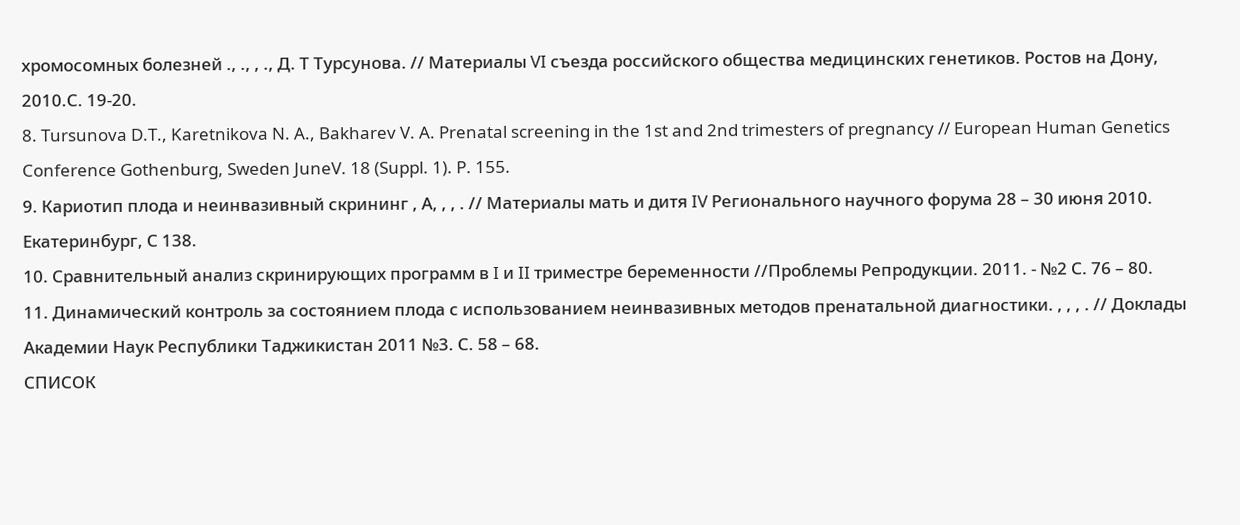хромосомных болезней ., ., , ., Д. Т Турсунова. // Материалы VI съезда российского общества медицинских генетиков. Ростов на Дону, 2010.С. 19-20.
8. Tursunova D.T., Karetnikova N. A., Bakharev V. A. Prenatal screening in the 1st and 2nd trimesters of pregnancy // European Human Genetics Conference Gothenburg, Sweden JuneV. 18 (Suppl. 1). P. 155.
9. Кариотип плода и неинвазивный скрининг , А, , , . // Материалы мать и дитя IV Регионального научного форума 28 – 30 июня 2010. Екатеринбург, С 138.
10. Сравнительный анализ скринирующих программ в I и II триместре беременности //Проблемы Репродукции. 2011. - №2 С. 76 – 80.
11. Динамический контроль за состоянием плода с использованием неинвазивных методов пренатальной диагностики. , , , . // Доклады Академии Наук Республики Таджикистан 2011 №3. С. 58 – 68.
СПИСОК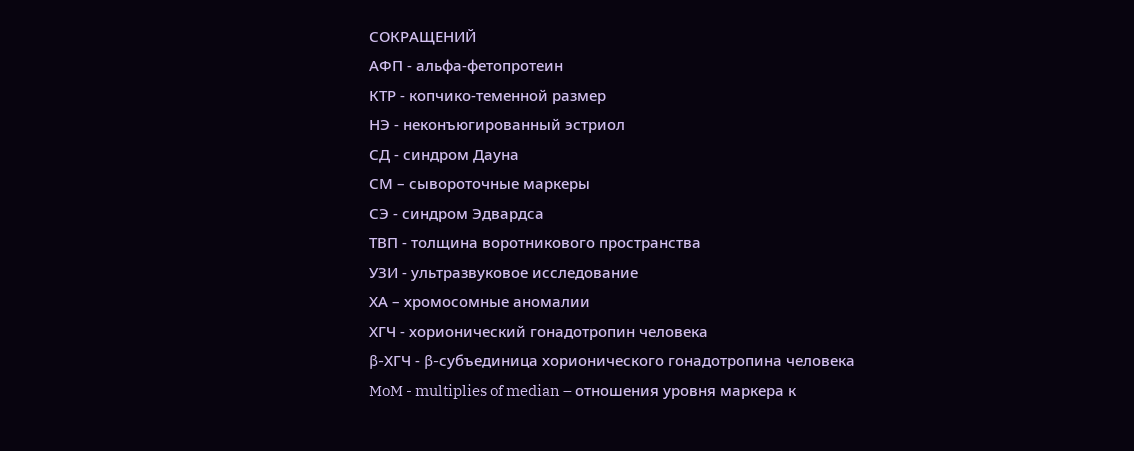СОКРАЩЕНИЙ
АФП - альфа-фетопротеин
КТР - копчико-теменной размер
НЭ - неконъюгированный эстриол
СД - синдром Дауна
СМ – сывороточные маркеры
СЭ - синдром Эдвардса
ТВП - толщина воротникового пространства
УЗИ - ультразвуковое исследование
ХА – хромосомные аномалии
ХГЧ - хорионический гонадотропин человека
β-ХГЧ - β-субъединица хорионического гонадотропина человека
MoM - multiplies of median – отношения уровня маркера к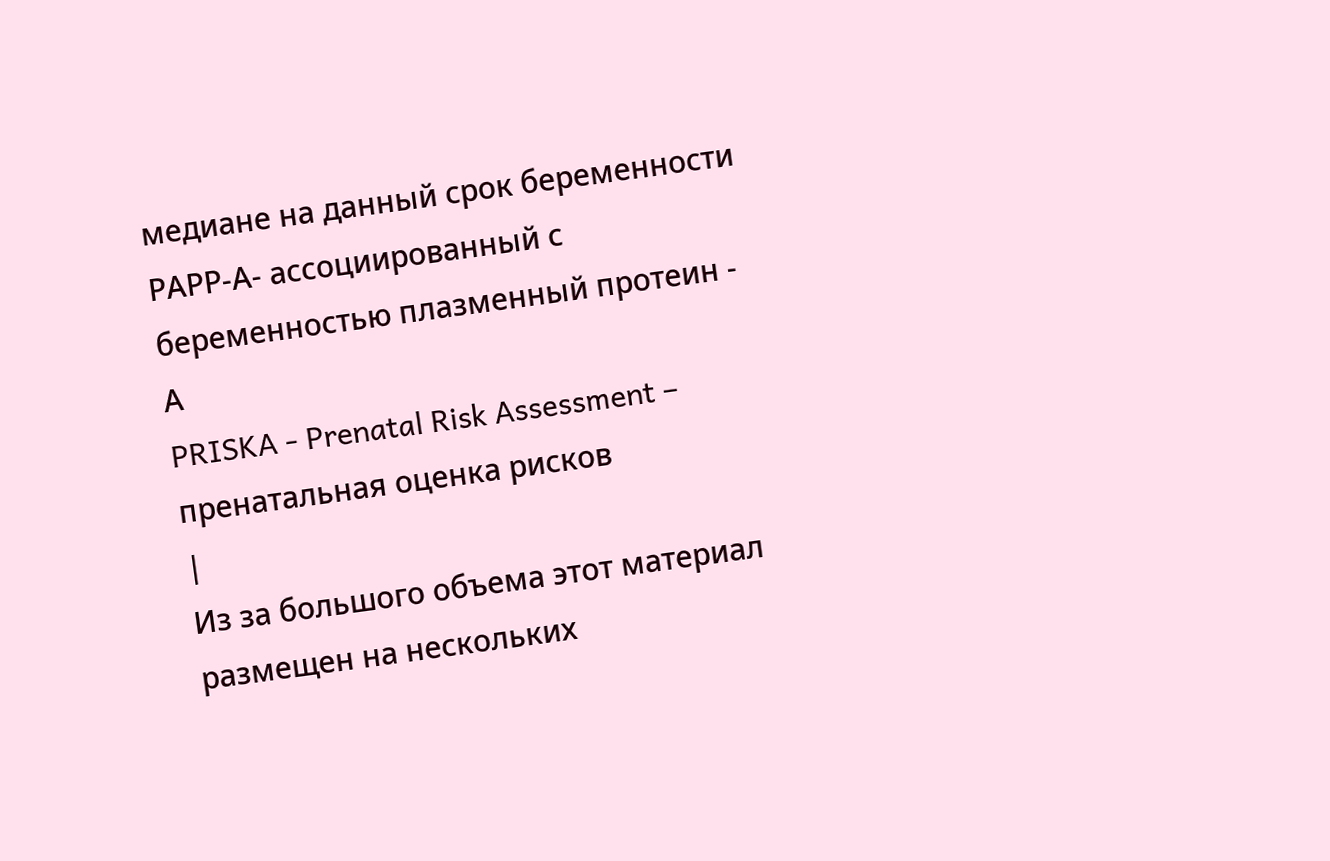медиане на данный срок беременности
РАРР-А- ассоциированный с беременностью плазменный протеин - А
PRISKA - Prenatal Risk Assessment – пренатальная оценка рисков
|
Из за большого объема этот материал размещен на нескольких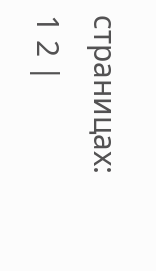страницах:
1 2 |